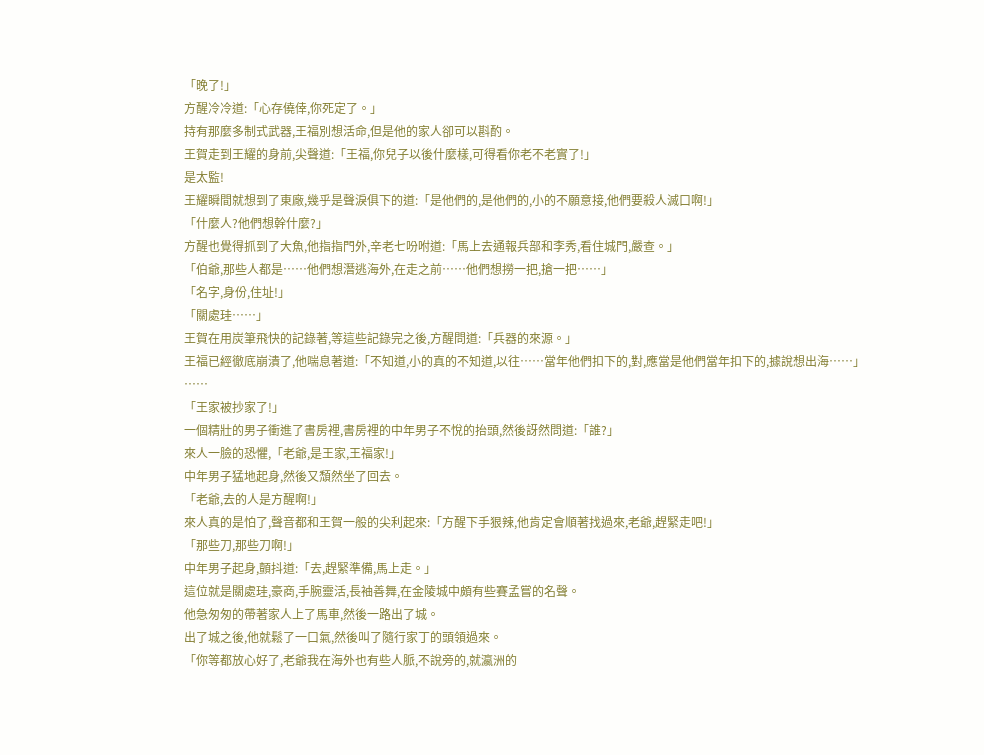「晚了!」
方醒冷冷道:「心存僥倖,你死定了。」
持有那麼多制式武器,王福別想活命,但是他的家人卻可以斟酌。
王賀走到王耀的身前,尖聲道:「王福,你兒子以後什麼樣,可得看你老不老實了!」
是太監!
王耀瞬間就想到了東廠,幾乎是聲淚俱下的道:「是他們的,是他們的,小的不願意接,他們要殺人滅口啊!」
「什麼人?他們想幹什麼?」
方醒也覺得抓到了大魚,他指指門外,辛老七吩咐道:「馬上去通報兵部和李秀,看住城門,嚴查。」
「伯爺,那些人都是……他們想潛逃海外,在走之前……他們想撈一把,搶一把……」
「名字,身份,住址!」
「關處珪……」
王賀在用炭筆飛快的記錄著,等這些記錄完之後,方醒問道:「兵器的來源。」
王福已經徹底崩潰了,他喘息著道:「不知道,小的真的不知道,以往……當年他們扣下的,對,應當是他們當年扣下的,據說想出海……」
……
「王家被抄家了!」
一個精壯的男子衝進了書房裡,書房裡的中年男子不悅的抬頭,然後訝然問道:「誰?」
來人一臉的恐懼,「老爺,是王家,王福家!」
中年男子猛地起身,然後又頹然坐了回去。
「老爺,去的人是方醒啊!」
來人真的是怕了,聲音都和王賀一般的尖利起來:「方醒下手狠辣,他肯定會順著找過來,老爺,趕緊走吧!」
「那些刀,那些刀啊!」
中年男子起身,顫抖道:「去,趕緊準備,馬上走。」
這位就是關處珪,豪商,手腕靈活,長袖善舞,在金陵城中頗有些賽孟嘗的名聲。
他急匆匆的帶著家人上了馬車,然後一路出了城。
出了城之後,他就鬆了一口氣,然後叫了隨行家丁的頭領過來。
「你等都放心好了,老爺我在海外也有些人脈,不說旁的,就瀛洲的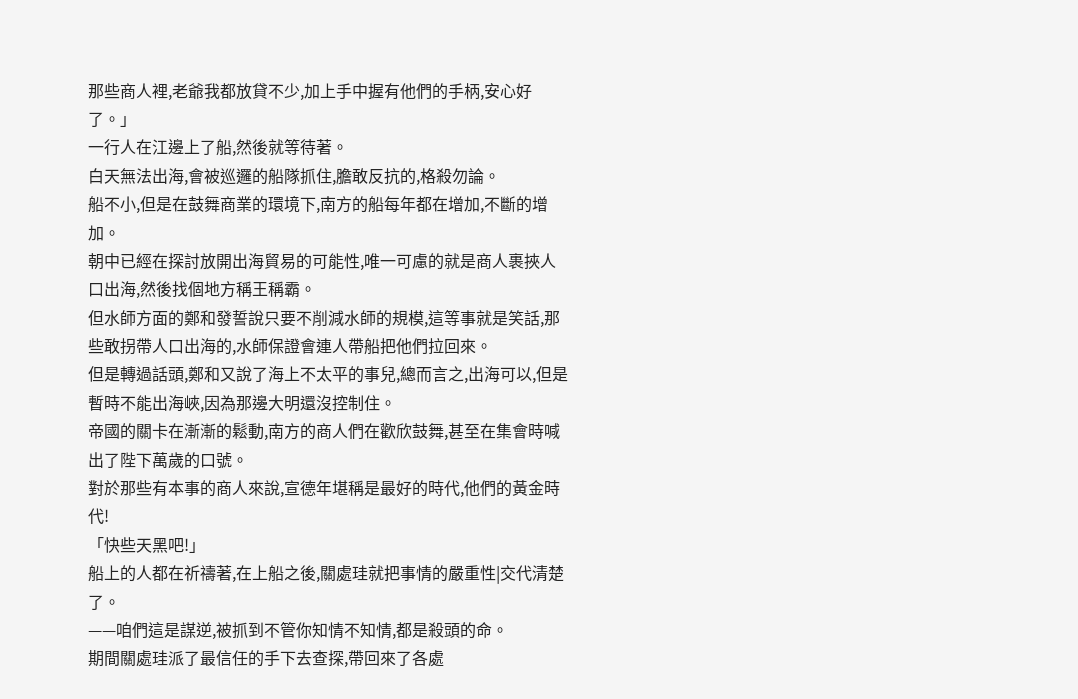那些商人裡,老爺我都放貸不少,加上手中握有他們的手柄,安心好了。」
一行人在江邊上了船,然後就等待著。
白天無法出海,會被巡邏的船隊抓住,膽敢反抗的,格殺勿論。
船不小,但是在鼓舞商業的環境下,南方的船每年都在增加,不斷的增加。
朝中已經在探討放開出海貿易的可能性,唯一可慮的就是商人裹挾人口出海,然後找個地方稱王稱霸。
但水師方面的鄭和發誓說只要不削減水師的規模,這等事就是笑話,那些敢拐帶人口出海的,水師保證會連人帶船把他們拉回來。
但是轉過話頭,鄭和又說了海上不太平的事兒,總而言之,出海可以,但是暫時不能出海峽,因為那邊大明還沒控制住。
帝國的關卡在漸漸的鬆動,南方的商人們在歡欣鼓舞,甚至在集會時喊出了陛下萬歲的口號。
對於那些有本事的商人來說,宣德年堪稱是最好的時代,他們的黃金時代!
「快些天黑吧!」
船上的人都在祈禱著,在上船之後,關處珪就把事情的嚴重性|交代清楚了。
——咱們這是謀逆,被抓到不管你知情不知情,都是殺頭的命。
期間關處珪派了最信任的手下去查探,帶回來了各處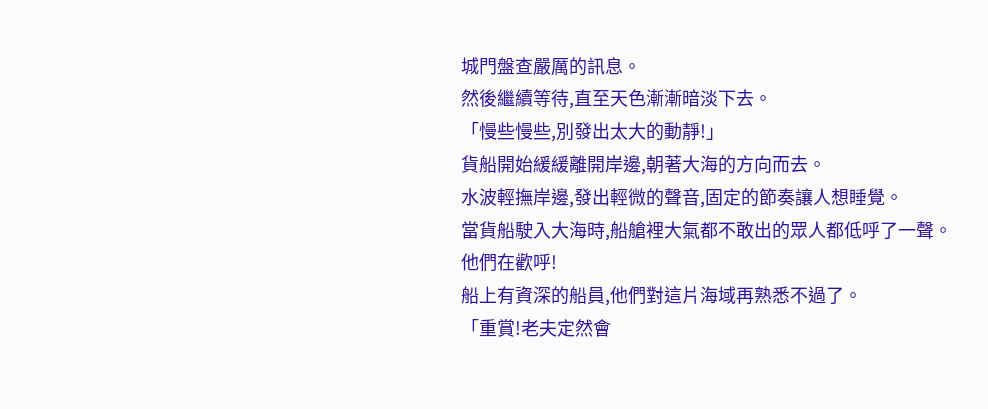城門盤查嚴厲的訊息。
然後繼續等待,直至天色漸漸暗淡下去。
「慢些慢些,別發出太大的動靜!」
貨船開始緩緩離開岸邊,朝著大海的方向而去。
水波輕撫岸邊,發出輕微的聲音,固定的節奏讓人想睡覺。
當貨船駛入大海時,船艙裡大氣都不敢出的眾人都低呼了一聲。
他們在歡呼!
船上有資深的船員,他們對這片海域再熟悉不過了。
「重賞!老夫定然會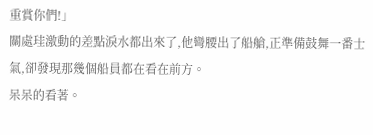重賞你們!」
關處珪激動的差點淚水都出來了,他彎腰出了船艙,正準備鼓舞一番士氣,卻發現那幾個船員都在看在前方。
呆呆的看著。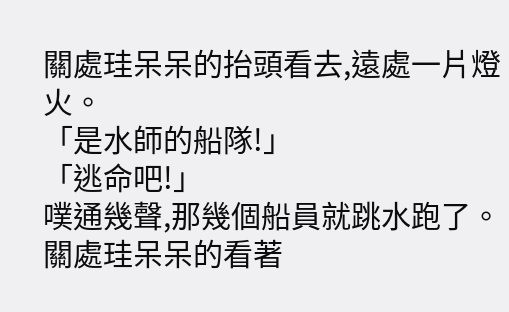關處珪呆呆的抬頭看去,遠處一片燈火。
「是水師的船隊!」
「逃命吧!」
噗通幾聲,那幾個船員就跳水跑了。
關處珪呆呆的看著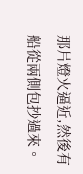那片燈火逼近,然後有船從兩側包抄過來。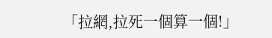「拉網,拉死一個算一個!」